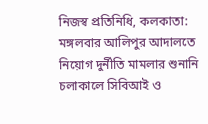নিজস্ব প্রতিনিধি, কলকাতা: মঙ্গলবার আলিপুর আদালতে নিয়োগ দুর্নীতি মামলার শুনানি চলাকালে সিবিআই ও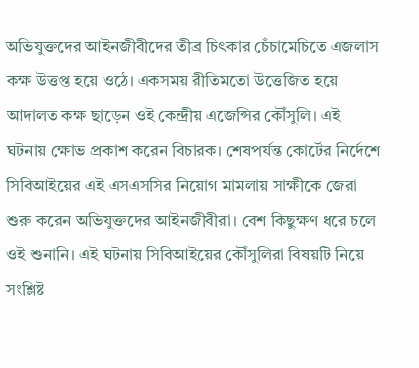অভিযুক্তদের আইনজীবীদের তীব্র চিৎকার চেঁচামেচিতে এজলাস কক্ষ উত্তপ্ত হয়ে ওঠে। একসময় রীতিমতো উত্তেজিত হয়ে আদালত কক্ষ ছাড়েন ওই কেন্দ্রীয় এজেন্সির কৌঁসুলি। এই ঘটনায় ক্ষোভ প্রকাশ করেন বিচারক। শেষপর্যন্ত কোর্টের নির্দেশে সিবিআইয়ের এই এসএসসির নিয়োগ মামলায় সাক্ষীকে জেরা শুরু করেন অভিযুক্তদের আইনজীবীরা। বেশ কিছুক্ষণ ধরে চলে ওই শুনানি। এই ঘটনায় সিবিআইয়ের কৌঁসুলিরা বিষয়টি নিয়ে সংশ্লিষ্ট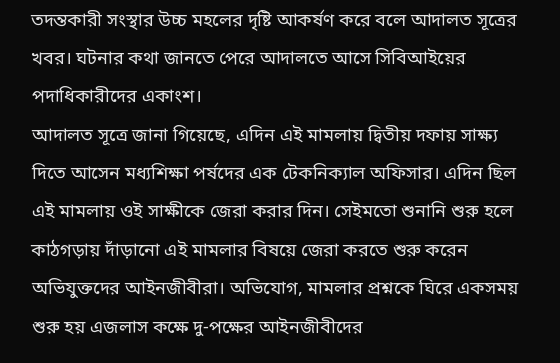তদন্তকারী সংস্থার উচ্চ মহলের দৃষ্টি আকর্ষণ করে বলে আদালত সূত্রের খবর। ঘটনার কথা জানতে পেরে আদালতে আসে সিবিআইয়ের পদাধিকারীদের একাংশ।
আদালত সূত্রে জানা গিয়েছে, এদিন এই মামলায় দ্বিতীয় দফায় সাক্ষ্য দিতে আসেন মধ্যশিক্ষা পর্ষদের এক টেকনিক্যাল অফিসার। এদিন ছিল এই মামলায় ওই সাক্ষীকে জেরা করার দিন। সেইমতো শুনানি শুরু হলে কাঠগড়ায় দাঁড়ানো এই মামলার বিষয়ে জেরা করতে শুরু করেন অভিযুক্তদের আইনজীবীরা। অভিযোগ, মামলার প্রশ্নকে ঘিরে একসময় শুরু হয় এজলাস কক্ষে দু-পক্ষের আইনজীবীদের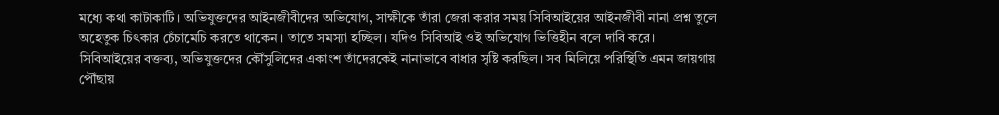মধ্যে কথা কাটাকাটি। অভিযুক্তদের আইনজীবীদের অভিযোগ, সাক্ষীকে তাঁরা জেরা করার সময় সিবিআইয়ের আইনজীবী নানা প্রশ্ন তুলে অহেতুক চিৎকার চেঁচামেচি করতে থাকেন। তাতে সমস্যা হচ্ছিল। যদিও সিবিআই ওই অভিযোগ ভিত্তিহীন বলে দাবি করে।
সিবিআইয়ের বক্তব্য, অভিযুক্তদের কৌঁসুলিদের একাংশ তাঁদেরকেই নানাভাবে বাধার সৃষ্টি করছিল। সব মিলিয়ে পরিস্থিতি এমন জায়গায় পৌঁছায়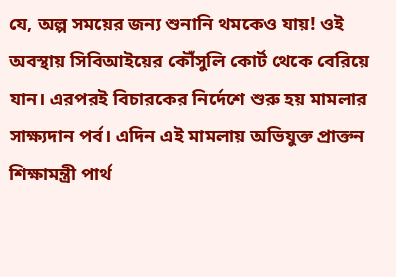যে, অল্প সময়ের জন্য শুনানি থমকেও যায়! ওই অবস্থায় সিবিআইয়ের কৌঁসুলি কোর্ট থেকে বেরিয়ে যান। এরপরই বিচারকের নির্দেশে শুরু হয় মামলার সাক্ষ্যদান পর্ব। এদিন এই মামলায় অভিযুক্ত প্রাক্তন শিক্ষামন্ত্রী পার্থ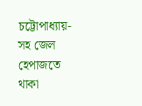চট্টোপাধ্যায়-সহ জেল হেপাজতে থাকা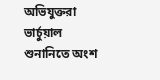অভিযুক্তরা ভার্চুয়াল শুনানিতে অংশ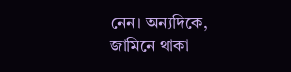নেন। অন্যদিকে, জামিনে থাকা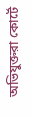অভিযুক্তরা কোর্টে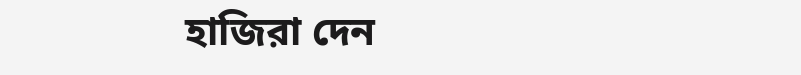হাজিরা দেন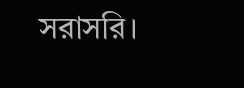সরাসরি।